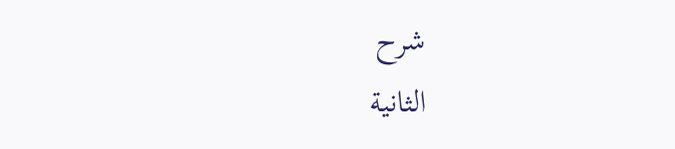شرح
الثانية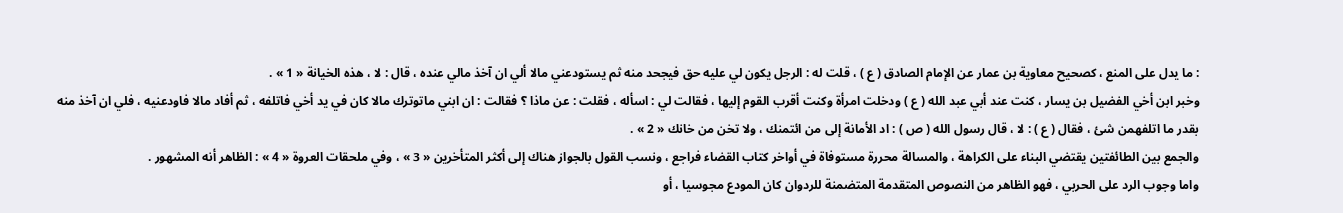: ما يدل على المنع ، كصحيح معاوية بن عمار عن الإمام الصادق ( ع ) ، قلت له : الرجل يكون لي عليه حق فيجحد منه ثم يستودعني مالا ألي ان آخذ مالي عنده ، قال : لا ، هذه الخيانة « 1 » .
وخبر ابن أخي الفضيل بن يسار ، كنت عند أبي عبد الله ( ع ) ودخلت امرأة وكنت أقرب القوم إليها ، فقالت لي : اسأله ، فقلت : عن ماذا ؟ فقالت : ان ابني ماتوترك مالا كان في يد أخي فاتلفه ، ثم أفاد مالا فاودعنيه ، فلي ان آخذ منه بقدر ما اتلفهمن شئ ، فقال ( ع ) : لا ، قال رسول الله ( ص ) : اد الأمانة إلى من ائتمنك ، ولا تخن من خانك « 2 » .
والجمع بين الطائفتين يقتضي البناء على الكراهة ، والمسالة محررة مستوفاة في أواخر كتاب القضاء فراجع ، ونسب القول بالجواز هناك إلى أكثر المتأخرين « 3 » ، وفي ملحقات العروة « 4 » : الظاهر أنه المشهور .
واما وجوب الرد على الحربي ، فهو الظاهر من النصوص المتقدمة المتضمنة للردوان كان المودع مجوسيا ، أو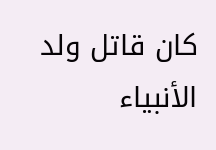كان قاتل ولد الأنبياء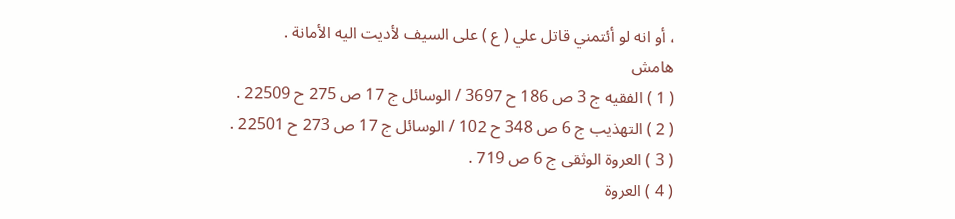، أو انه لو أئتمني قاتل علي ( ع ) على السيف لأديت اليه الأمانة .
هامش
( 1 ) الفقيه ج 3 ص 186 ح 3697 / الوسائل ج 17 ص 275 ح 22509 .
( 2 ) التهذيب ج 6 ص 348 ح 102 / الوسائل ج 17 ص 273 ح 22501 .
( 3 ) العروة الوثقى ج 6 ص 719 .
( 4 ) العروة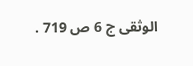الوثقى ج 6 ص 719 .